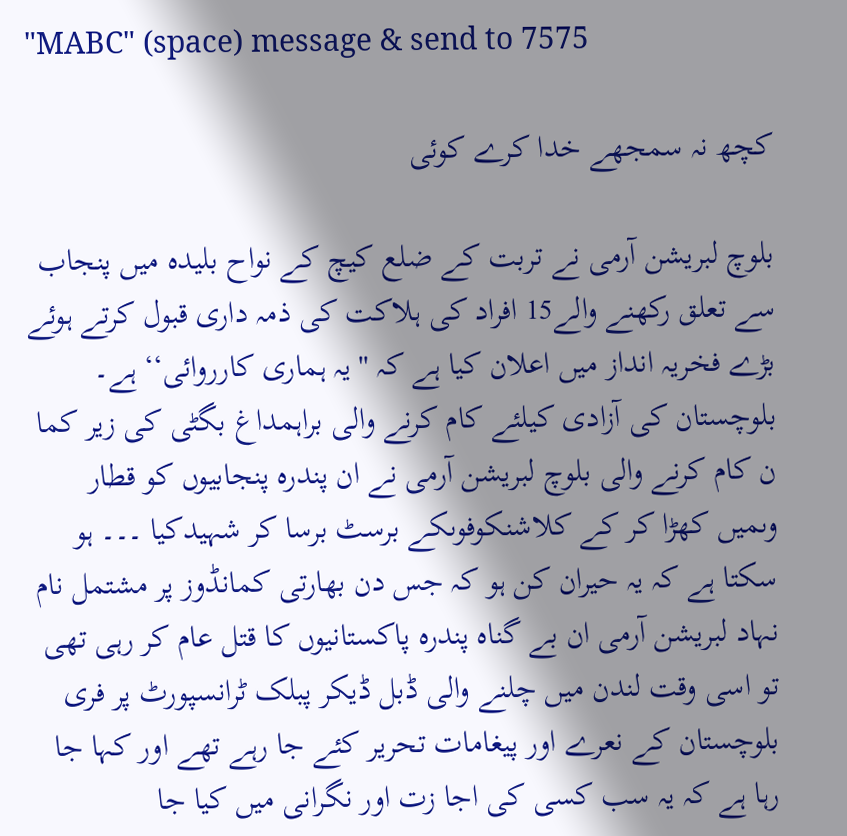"MABC" (space) message & send to 7575

کچھ نہ سمجھے خدا کرے کوئی

بلوچ لبریشن آرمی نے تربت کے ضلع کیچ کے نواح بلیدہ میں پنجاب سے تعلق رکھنے والے15 افراد کی ہلاکت کی ذمہ داری قبول کرتے ہوئے بڑے فخریہ انداز میں اعلان کیا ہے کہ '' یہ ہماری کارروائی‘‘ ہے۔ بلوچستان کی آزادی کیلئے کام کرنے والی براہمداغ بگٹی کی زیر کما ن کام کرنے والی بلوچ لبریشن آرمی نے ان پندرہ پنجابیوں کو قطار وںمیں کھڑا کر کے کلاشنکوفوںکے برسٹ برسا کر شہیدکیا ۔۔۔ ہو سکتا ہے کہ یہ حیران کن ہو کہ جس دن بھارتی کمانڈوز پر مشتمل نام نہاد لبریشن آرمی ان بے گناہ پندرہ پاکستانیوں کا قتل عام کر رہی تھی تو اسی وقت لندن میں چلنے والی ڈبل ڈیکر پبلک ٹرانسپورٹ پر فری بلوچستان کے نعرے اور پیغامات تحریر کئے جا رہے تھے اور کہا جا رہا ہے کہ یہ سب کسی کی اجا زت اور نگرانی میں کیا جا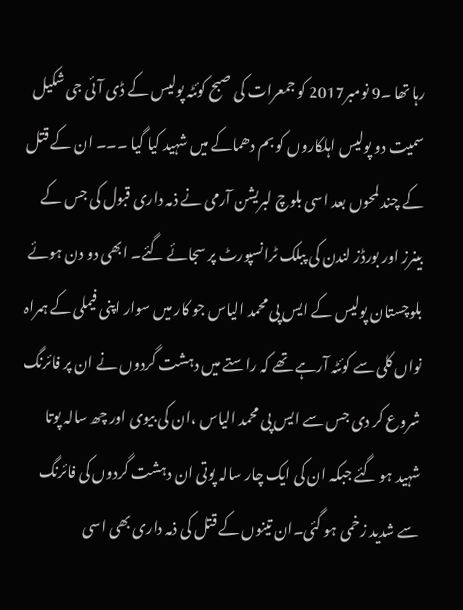رہا تھا ۔9 نومبر2017 کو جمعرات کی صبح کوئٹہ پولیس کے ڈی آئی جی شکیل سمیت دو پولیس اہلکاروں کو بم دھماکے میں شہید کیا گیا ۔۔۔ ان کے قتل کے چند لمحوں بعد اسی بلوچ لبریشن آرمی نے ذمہ داری قبول کی جس کے بینرز اور بورڈز لندن کی پبلک ٹرانسپورٹ پر سجائے گئے۔ ابھی دو دن ہوئے بلوچستان پولیس کے ایس پی محمد الیاس جو کار میں سوار اپنی فیملی کے ہمراہ نواں کلی سے کوئٹہ آرہے تھے کہ راستے میں دہشت گردوں نے ان پر فائرنگ شروع کر دی جس سے ایس پی محمد الیاس ،ان کی بیوی اور چھ سالہ پوتا شہید ہو گئے جبکہ ان کی ایک چار سالہ پوتی ان دہشت گردوں کی فائرنگ سے شدید زخمی ہو گئی۔ان تینوں کے قتل کی ذمہ داری بھی اسی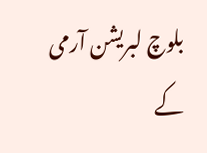بلوچ لبریشن آرمی کے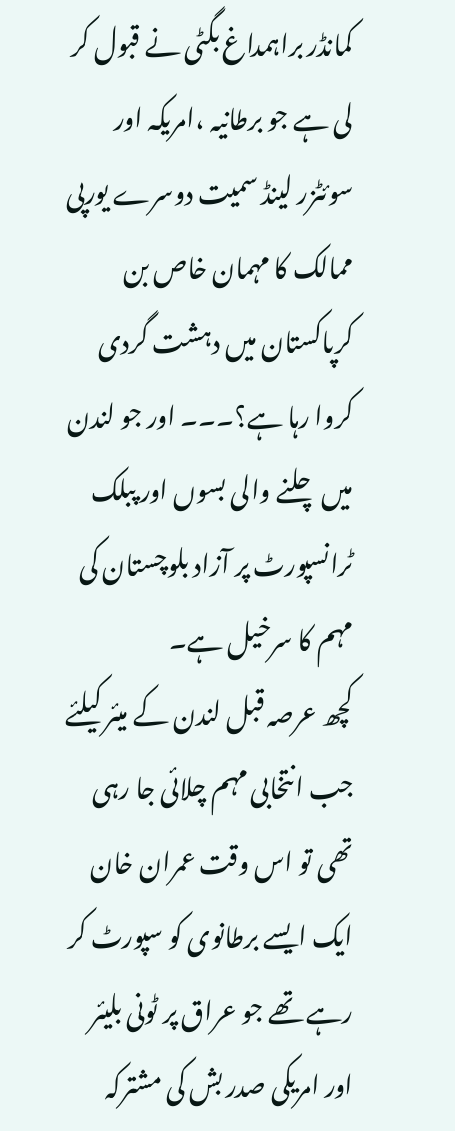کمانڈر براہمداغ بگٹی نے قبول کر لی ہے جو برطانیہ ،امریکہ اور سوئٹزر لینڈ سمیت دوسرے یورپی ممالک کا مہمان خاص بن کرپاکستان میں دہشت گردی کروا رہا ہے؟۔۔۔ اور جو لندن میں چلنے والی بسوں اور پبلک ٹرانسپورٹ پر آزاد بلوچستان کی مہم کا سرخیل ہے۔
کچھ عرصہ قبل لندن کے میئر کیلئے جب انتخابی مہم چلائی جا رہی تھی تو اس وقت عمران خان ایک ایسے برطانوی کو سپورٹ کر رہے تھے جو عراق پر ٹونی بلیئر اور امریکی صدر بش کی مشترکہ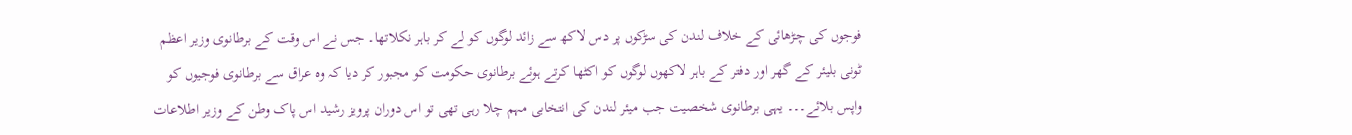فوجوں کی چڑھائی کے خلاف لندن کی سڑکوں پر دس لاکھ سے زائد لوگوں کو لے کر باہر نکلاتھا۔ جس نے اس وقت کے برطانوی وزیر اعظم ٹونی بلیئر کے گھر اور دفتر کے باہر لاکھوں لوگوں کو اکٹھا کرتے ہوئے برطانوی حکومت کو مجبور کر دیا کہ وہ عراق سے برطانوی فوجیوں کو واپس بلائے۔۔۔ یہی برطانوی شخصیت جب میئر لندن کی انتخابی مہم چلا رہی تھی تو اس دوران پرویز رشید اس پاک وطن کے وزیر اطلاعات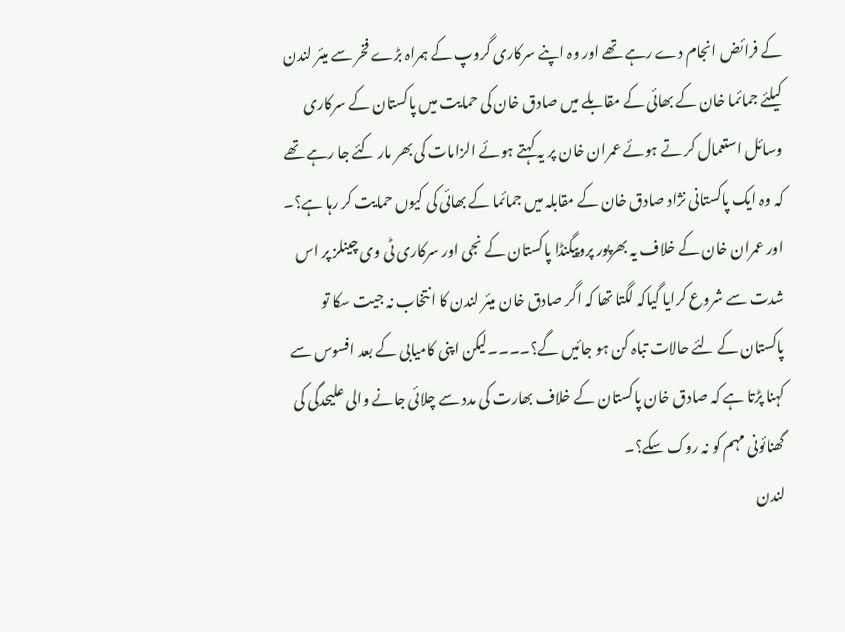کے فرائض انجام دے رہے تھے اور وہ اپنے سرکاری گروپ کے ہمراہ بڑے فخر سے میئر لندن کیلئے جمائما خان کے بھائی کے مقابلے میں صادق خان کی حمایت میں پاکستان کے سرکاری وسائل استعمال کر تے ہوئے عمران خان پر یہ کہتے ہوئے الزامات کی بھر مار کئے جا رہے تھے کہ وہ ایک پاکستانی نژاد صادق خان کے مقابلہ میں جمائما کے بھائی کی کیوں حمایت کر رہا ہے؟۔ اور عمران خان کے خلاف یہ بھرپور پروپیگنڈا پاکستان کے نجی اور سرکاری ٹی وی چینلز پر اس شدت سے شروع کرایا گیاکہ لگتا تھا کہ اگر صادق خان میئر لندن کا انتخاب نہ جیت سکا تو پاکستان کے لئے حالات تباہ کن ہو جائیں گے؟۔۔۔۔لیکن اپنی کامیابی کے بعد افسوس سے کہنا پڑتا ہے کہ صادق خان پاکستان کے خلاف بھارت کی مدد سے چلائی جانے والی علیحدگی کی گھنائونی مہم کو نہ روک سکے؟۔
لندن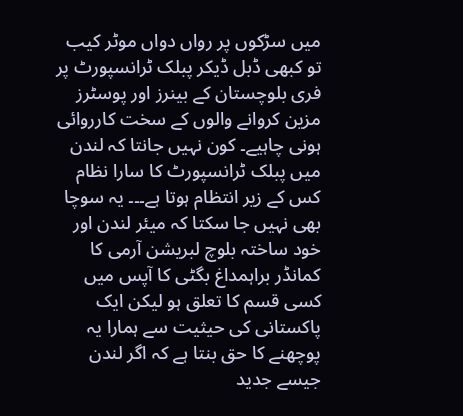میں سڑکوں پر رواں دواں موٹر کیب تو کبھی ڈبل ڈیکر پبلک ٹرانسپورٹ پر فری بلوچستان کے بینرز اور پوسٹرز مزین کروانے والوں کے سخت کارروائی ہونی چاہیے۔ کون نہیں جانتا کہ لندن میں پبلک ٹرانسپورٹ کا سارا نظام کس کے زیر انتظام ہوتا ہے۔۔۔ یہ سوچا بھی نہیں جا سکتا کہ میئر لندن اور خود ساختہ بلوچ لبریشن آرمی کا کمانڈر براہمداغ بگٹی کا آپس میں کسی قسم کا تعلق ہو لیکن ایک پاکستانی کی حیثیت سے ہمارا یہ پوچھنے کا حق بنتا ہے کہ اگر لندن جیسے جدید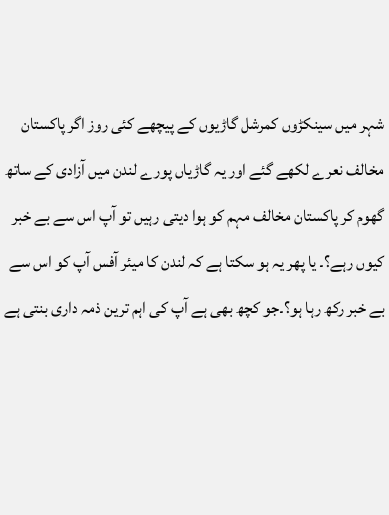شہر میں سینکڑوں کمرشل گاڑیوں کے پیچھے کئی روز اگر پاکستان مخالف نعرے لکھے گئے اور یہ گاڑیاں پورے لندن میں آزادی کے ساتھ گھوم کر پاکستان مخالف مہم کو ہوا دیتی رہیں تو آپ اس سے بے خبر کیوں رہے؟۔ یا پھر یہ ہو سکتا ہے کہ لندن کا میئر آفس آپ کو اس سے بے خبر رکھ رہا ہو؟۔جو کچھ بھی ہے آپ کی اہم ترین ذمہ داری بنتی ہے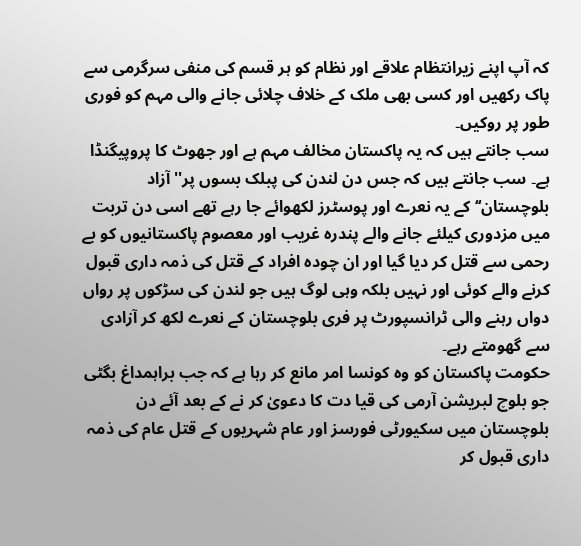کہ آپ اپنے زیرانتظام علاقے اور نظام کو ہر قسم کی منفی سرگرمی سے پاک رکھیں اور کسی بھی ملک کے خلاف چلائی جانے والی مہم کو فوری طور پر روکیں۔
سب جانتے ہیں کہ یہ پاکستان مخالف مہم ہے اور جھوٹ کا پروپیگنڈا ہے۔ سب جانتے ہیں کہ جس دن لندن کی پبلک بسوں پر'' آزاد بلوچستان‘‘ کے یہ نعرے اور پوسٹرز لکھوائے جا رہے تھے اسی دن تربت میں مزدوری کیلئے جانے والے پندرہ غریب اور معصوم پاکستانیوں کو بے رحمی سے قتل کر دیا گیا اور ان چودہ افراد کے قتل کی ذمہ داری قبول کرنے والے کوئی اور نہیں بلکہ وہی لوگ ہیں جو لندن کی سڑکوں پر رواں دواں رہنے والی ٹرانسپورٹ پر فری بلوچستان کے نعرے لکھ کر آزادی سے گھومتے رہے۔
حکومت پاکستان کو وہ کونسا امر مانع کر رہا ہے کہ جب براہمداغ بگٹی جو بلوچ لبریشن آرمی کی قیا دت کا دعویٰ کر نے کے بعد آئے دن بلوچستان میں سکیورٹی فورسز اور عام شہریوں کے قتل عام کی ذمہ داری قبول کر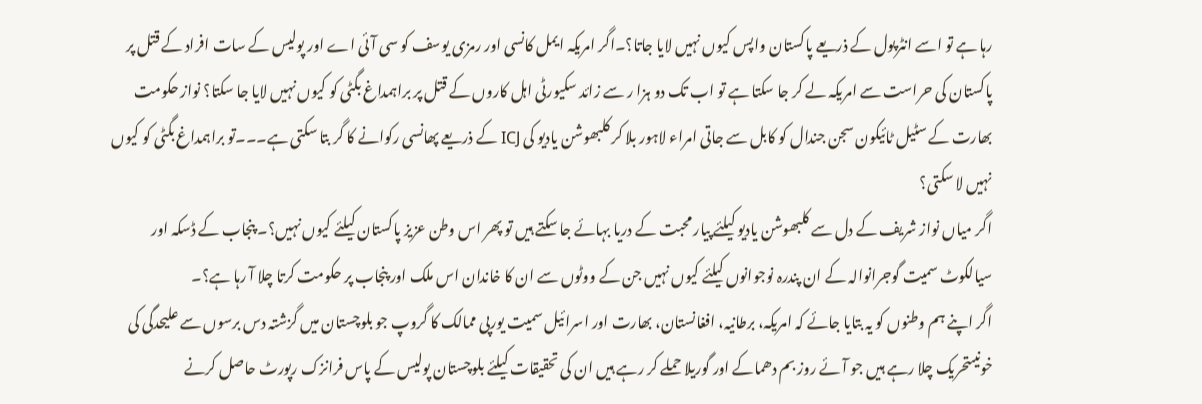رہا ہے تو اسے انٹرپول کے ذریعے پاکستان واپس کیوں نہیں لایا جاتا؟۔اگر امریکہ ایمل کانسی اور رمزی یوسف کو سی آئی اے اور پولیس کے سات افراد کے قتل پر پاکستان کی حراست سے امریکہ لے کر جا سکتا ہے تو اب تک دو ہزا ر سے زائد سکیورٹی اہل کاروں کے قتل پر براہمداغ بگٹی کو کیوں نہیں لایا جا سکتا؟ نواز حکومت بھارت کے سٹیل ٹائیکون سجن جندال کو کابل سے جاتی امراء لاہور بلا کر کلبھوشن یادیو کی ICJ کے ذریعے پھانسی رکوانے کا گر بتا سکتی ہے۔۔۔تو براہمداغ بگٹی کو کیوں نہیں لا سکتی؟
اگر میاں نواز شریف کے دل سے کلبھوشن یادیو کیلئے پیار محبت کے دریا بہائے جا سکتے ہیں تو پھر اس وطن عزیز پاکستان کیلئے کیوں نہیں؟۔ پنجاب کے ڈسکہ اور سیالکوٹ سمیت گوجرانوالہ کے ان پندرہ نوجوانوں کیلئے کیوں نہیں جن کے ووٹوں سے ان کا خاندان اس ملک اور پنجاب پر حکومت کرتا چلا آ رہا ہے؟۔
اگر اپنے ہم وطنوں کو یہ بتایا جائے کہ امریکہ، برطانیہ، افغانستان، بھارت اور اسرائیل سمیت یورپی ممالک کا گروپ جو بلوچستان میں گزشتہ دس برسوں سے علیحدگی کی خونیںتحریک چلا رہے ہیں جو آئے روز بم دھماکے اور گوریلا حملے کر رہے ہیں ان کی تحقیقات کیلئے بلوچستان پولیس کے پاس فرانزک رپورٹ حاصل کرنے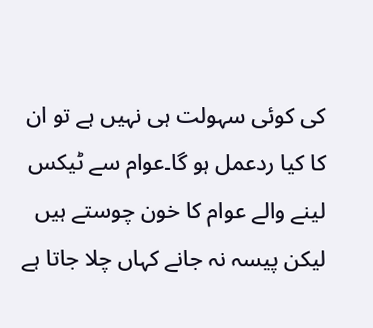کی کوئی سہولت ہی نہیں ہے تو ان کا کیا ردعمل ہو گا۔عوام سے ٹیکس لینے والے عوام کا خون چوستے ہیں لیکن پیسہ نہ جانے کہاں چلا جاتا ہے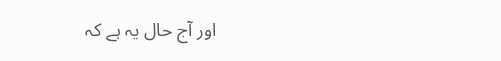اور آج حال یہ ہے کہ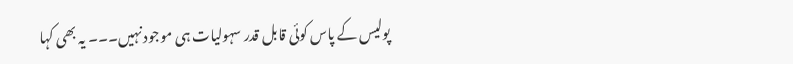پولیس کے پاس کوئی قابل قدر سہولیات ہی موجود نہیں۔۔۔ یہ بھی کہا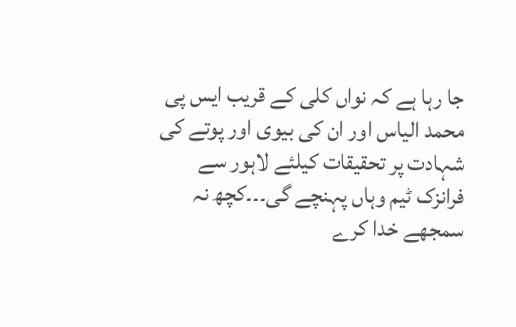جا رہا ہے کہ نواں کلی کے قریب ایس پی محمد الیاس اور ان کی بیوی اور پوتے کی شہادت پر تحقیقات کیلئے لاہور سے فرانزک ٹیم وہاں پہنچے گی۔۔۔کچھ نہ سمجھے خدا کرے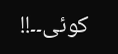کوئی۔۔!!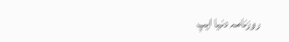روزنامہ دنیا ایپ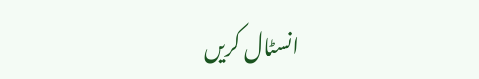انسٹال کریں